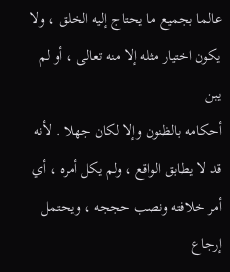عالما بجميع ما يحتاج إليه الخلق ، ولا يكون اختيار مثله إلا منه تعالى ، أو لم يبن
أحكامه بالظنون وإلا لكان جهلا . لأنه قد لا يطابق الواقع ، ولم يكل أمره ، أي
أمر خلافته ونصب حججه ، ويحتمل إرجاع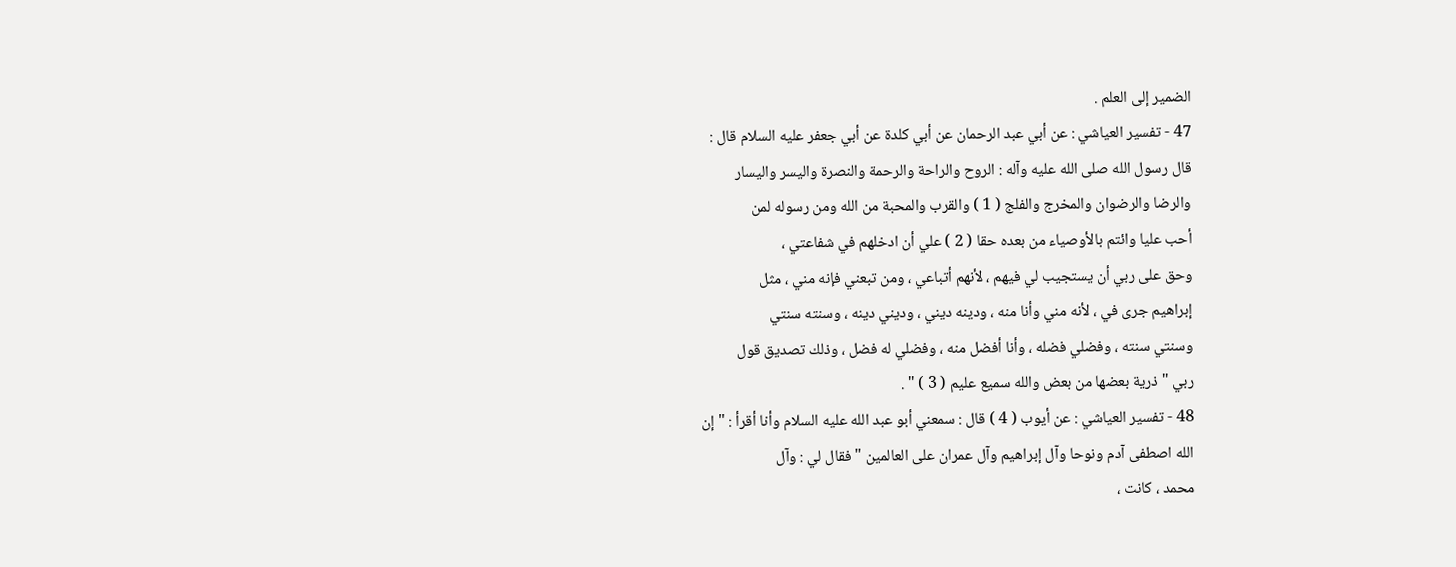الضمير إلى العلم .
47 - تفسير العياشي : عن أبي عبد الرحمان عن أبي كلدة عن أبي جعفر عليه السلام قال :
قال رسول الله صلى الله عليه وآله : الروح والراحة والرحمة والنصرة واليسر واليسار
والرضا والرضوان والمخرج والفلج ( 1 ) والقرب والمحبة من الله ومن رسوله لمن
أحب عليا وائتم بالأوصياء من بعده حقا ( 2 ) علي أن ادخلهم في شفاعتي ،
وحق على ربي أن يستجيب لي فيهم ، لأنهم أتباعي ، ومن تبعني فإنه مني ، مثل
إبراهيم جرى في ، لأنه مني وأنا منه ، ودينه ديني ، وديني دينه ، وسنته سنتي
وسنتي سنته ، وفضلي فضله ، وأنا أفضل منه ، وفضلي له فضل ، وذلك تصديق قول
ربي " ذرية بعضها من بعض والله سميع عليم ( 3 ) " .
48 - تفسير العياشي : عن أيوب ( 4 ) قال : سمعني أبو عبد الله عليه السلام وأنا أقرأ : " إن
الله اصطفى آدم ونوحا وآل إبراهيم وآل عمران على العالمين " فقال لي : وآل
محمد ، كانت ،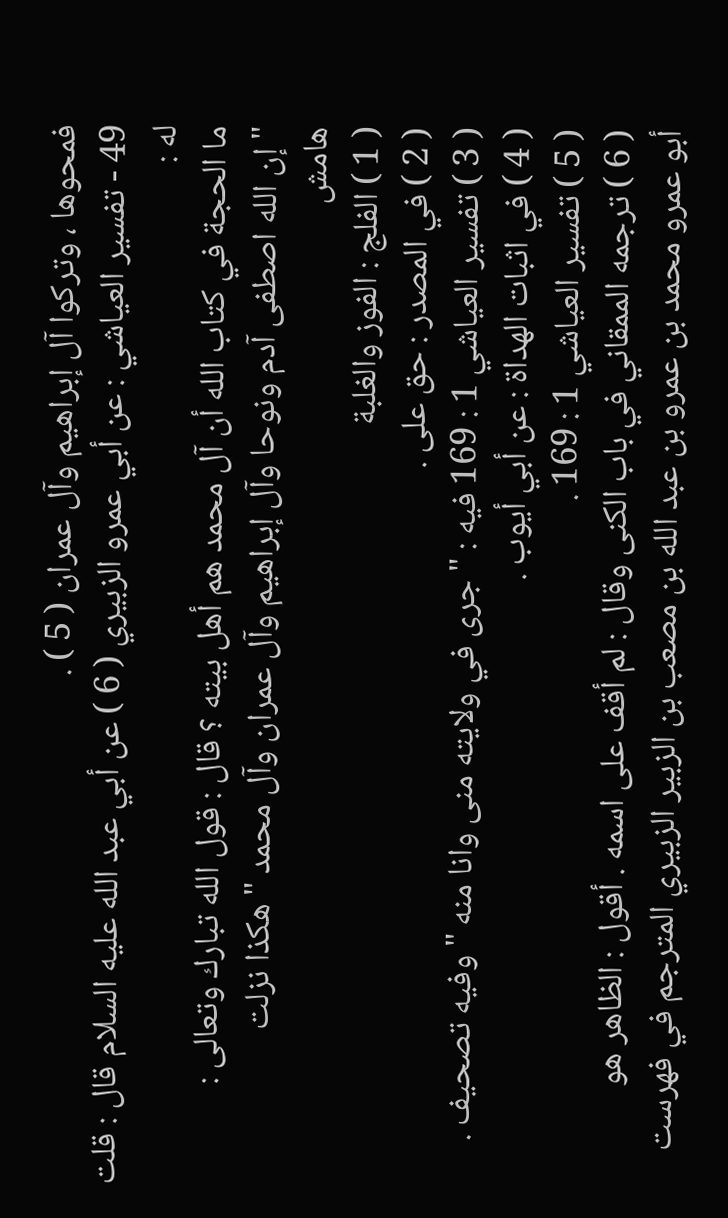فمحوها ، وتركوا آل إبراهيم وآل عمران ( 5 ) .
49 - تفسير العياشي : عن أبي عمرو الزبيري ( 6 ) عن أبي عبد الله عليه السلام قال : قلت له :
ما الحجة في كتاب الله أن آل محمد هم أهل بيته ؟ قال : قول الله تبارك وتعالى :
" إن الله اصطفى آدم ونوحا وآل إبراهيم وآل عمران وآل محمد " هكذا نزلت
هامش
( 1 ) الفلج : الفوز والغلبة
( 2 ) في المصدر : حق على .
( 3 ) تفسير العياشي 1 : 169 فيه : " جرى في ولايته منى وانا منه " وفيه تصحيف .
( 4 ) في اثبات الهداة : عن أبي أيوب .
( 5 ) تفسير العياشي 1 : 169 .
( 6 ) ترجمه الممقاني في باب الكنى وقال : لم أقف على اسمه . أقول : الظاهر هو
أبو عمرو محمد بن عمرو بن عبد الله بن مصعب بن الزبير الزبيري المترجم في فهرست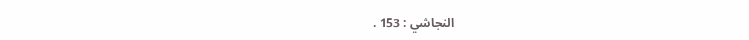النجاشي : 153 .